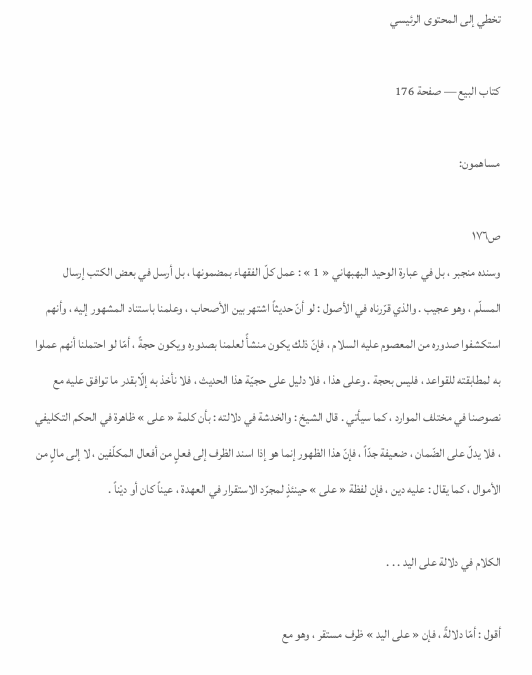تخطي إلى المحتوى الرئيسي

كتاب البيع — صفحة 176

مساهمون:

ص١٧٦
وسنده منجبر ، بل في عبارة الوحيد البهبهاني « 1 » : عمل كلّ الفقهاء بمضمونها ، بل أرسل في بعض الكتب إرسال المسلّم ، وهو عجيب . والذي قرّرناه في الأصول : لو أنّ حديثاً اشتهر بين الأصحاب ، وعلمنا باستناد المشهور إليه ، وأنهم استكشفوا صدوره من المعصوم عليه السلام ، فإنّ ذلك يكون منشأً لعلمنا بصدوره ويكون حجةً ، أمّا لو احتملنا أنهم عملوا به لمطابقته للقواعد ، فليس بحجة . وعلى هذا ، فلا دليل على حجيّة هذا الحديث ، فلا نأخذ به إلّابقدر ما توافق عليه مع نصوصنا في مختلف الموارد ، كما سيأتي . قال الشيخ : والخدشة في دلالته : بأن كلمة « على » ظاهرة في الحكم التكليفي ، فلا يدلّ على الضّمان ، ضعيفة جدّاً ، فإنّ هذا الظهور إنما هو إذا اسند الظرف إلى فعلٍ من أفعال المكلّفين ، لا إلى مالٍ من الأموال ، كما يقال : عليه دين ، فإن لفظة « على » حينئذٍ لمجرّد الاستقرار في العهدة ، عيناً كان أو ديْناً .

الكلام في دلالة على اليد . . .

أقول : أمّا دلالةً ، فإن « على اليد » ظرف مستقر ، وهو مع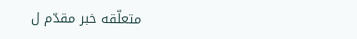متعلّقه خبر مقدّم ل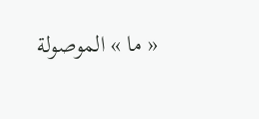« ما » الموصولة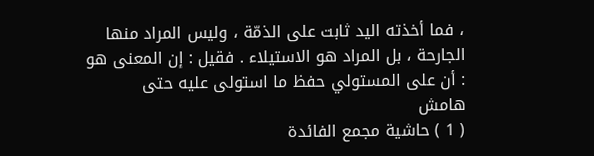، فما أخذته اليد ثابت على الذمّة ، وليس المراد منها الجارحة ، بل المراد هو الاستيلاء . فقيل : إن المعنى هو : أن على المستولي حفظ ما استولى عليه حتى
هامش
( 1 ) حاشية مجمع الفائدة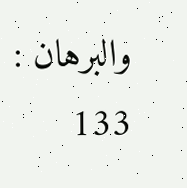والبرهان : 133